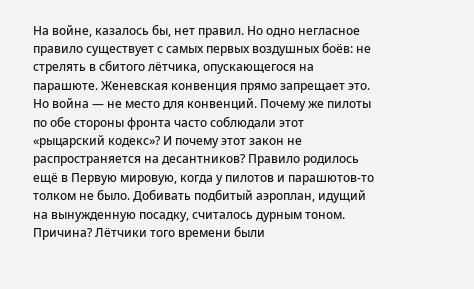На войне, казалось бы, нет правил. Но одно негласное правило существует с самых первых воздушных боёв: не стрелять в сбитого лётчика, опускающегося на парашюте. Женевская конвенция прямо запрещает это. Но война — не место для конвенций. Почему же пилоты по обе стороны фронта часто соблюдали этот «рыцарский кодекс»? И почему этот закон не распространяется на десантников? Правило родилось ещё в Первую мировую, когда у пилотов и парашютов-то толком не было. Добивать подбитый аэроплан, идущий на вынужденную посадку, считалось дурным тоном. Причина? Лётчики того времени были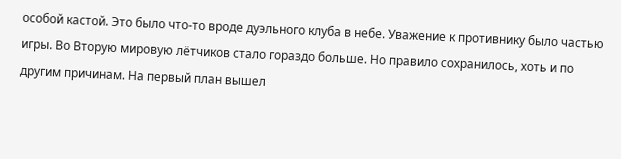особой кастой. Это было что-то вроде дуэльного клуба в небе. Уважение к противнику было частью игры. Во Вторую мировую лётчиков стало гораздо больше. Но правило сохранилось, хоть и по другим причинам. На первый план вышел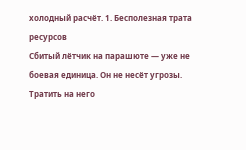холодный расчёт. 1. Бесполезная трата ресурсов
Сбитый лётчик на парашюте — уже не боевая единица. Он не несёт угрозы. Тратить на него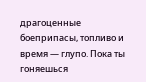драгоценные боеприпасы, топливо и время — глупо. Пока ты гоняешься